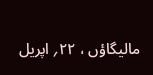مالیگاؤں ، ۲۲؍ اپریل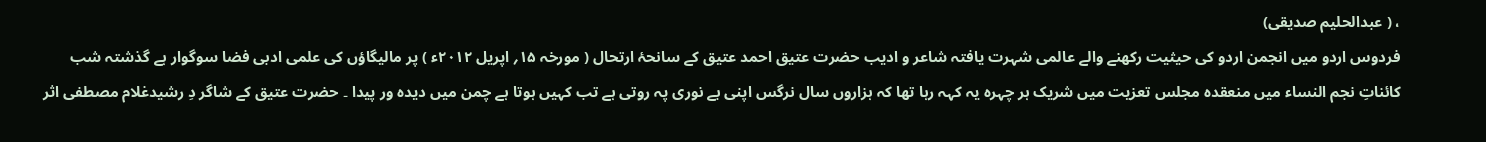، ( عبدالحلیم صدیقی)
فردوس اردو میں انجمن اردو کی حیثیت رکھنے والے عالمی شہرت یافتہ شاعر و ادیب حضرت عتیق احمد عتیق کے سانحۂ ارتحال ( مورخہ ۱۵؍ اپریل ۲۰۱۲ء ) پر مالیگاؤں کی علمی ادبی فضا سوگوار ہے گذشتہ شب کائناتِ نجم النساء میں منعقدہ مجلس تعزیت میں شریک ہر چہرہ یہ کہہ رہا تھا کہ ہزاروں سال نرگس اپنی بے نوری پہ روتی ہے تب کہیں ہوتا ہے چمن میں دیدہ ور پیدا ۔ حضرت عتیق کے شاگر دِ رشیدغلام مصطفی اثر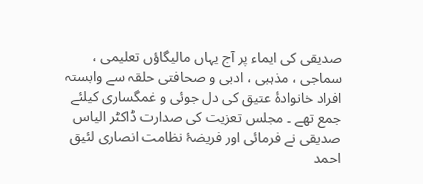صدیقی کی ایماء پر آج یہاں مالیگاؤں تعلیمی ، سماجی ، مذہبی ، ادبی و صحافتی حلقہ سے وابستہ افراد خانوادۂ عتیق کی دل جوئی و غمگساری کیلئے جمع تھے ۔ مجلس تعزیت کی صدارت ڈاکٹر الیاس صدیقی نے فرمائی اور فریضۂ نظامت انصاری لئیق احمد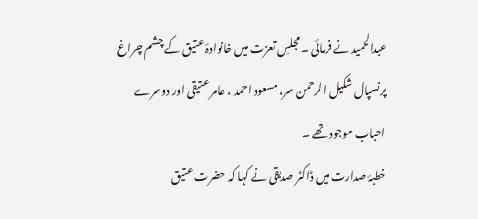عبدالحمید نے فرمائی ۔ مجلسِ تعزت میں خانوادۂ عتیق کے چشم چراغ پرنسپال شکیل الرحمن سر، مسعود احمد ، عامر عتیقی اور دوسرے احباب موجود تھے ۔
خطبۂ صدارت میں ڈاکٹر صدیقی نے کہا کہ حضرت عتیق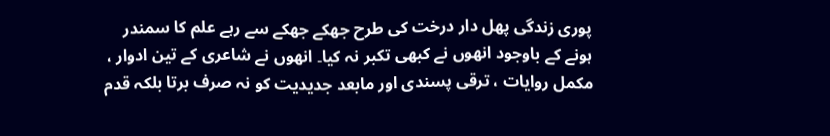پوری زندگی پھل دار درخت کی طرح جھکے جھکے سے رہے علم کا سمندر ہونے کے باوجود انھوں نے کبھی تکبر نہ کیا۔ انھوں نے شاعری کے تین ادوار ، مکمل روایات ، ترقی پسندی اور مابعد جدیدیت کو نہ صرف برتا بلکہ قدم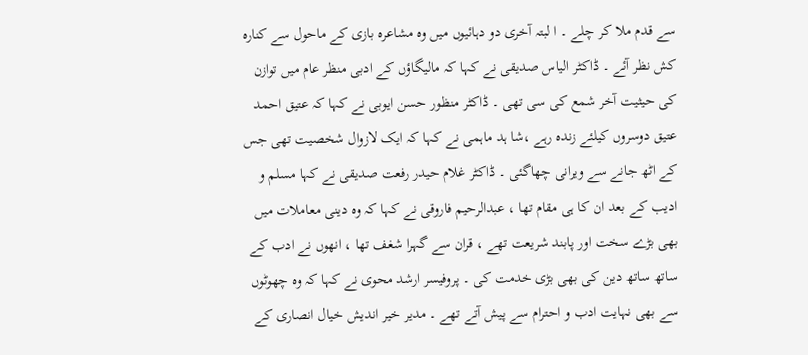سے قدم ملا کر چلے ۔ ا لبتہ آخری دو دہائیوں میں وہ مشاعرہ بازی کے ماحول سے کنارہ کش نظر آئے ۔ ڈاکٹر الیاس صدیقی نے کہا کہ مالیگاؤں کے ادبی منظر عام میں توازن کی حیثیت آخر شمع کی سی تھی ۔ ڈاکٹر منظور حسن ایوبی نے کہا کہ عتیق احمد عتیق دوسروں کیلئے زندہ رہے ،شا ہد ماہمی نے کہا کہ ایک لازوال شخصیت تھی جس کے اٹھ جانے سے ویرانی چھاگئی ۔ ڈاکٹر غلام حیدر رفعت صدیقی نے کہا مسلم و ادیب کے بعد ان کا ہی مقام تھا ، عبدالرحیم فاروقی نے کہا کہ وہ دینی معاملات میں بھی بڑے سخت اور پابند شریعت تھے ، قران سے گہرا شغف تھا ، انھوں نے ادب کے ساتھ ساتھ دین کی بھی بڑی خدمت کی ۔ پروفیسر ارشد محوی نے کہا کہ وہ چھوٹوں سے بھی نہایت ادب و احترام سے پیش آتے تھے ۔ مدیر خیر اندیش خیال انصاری کے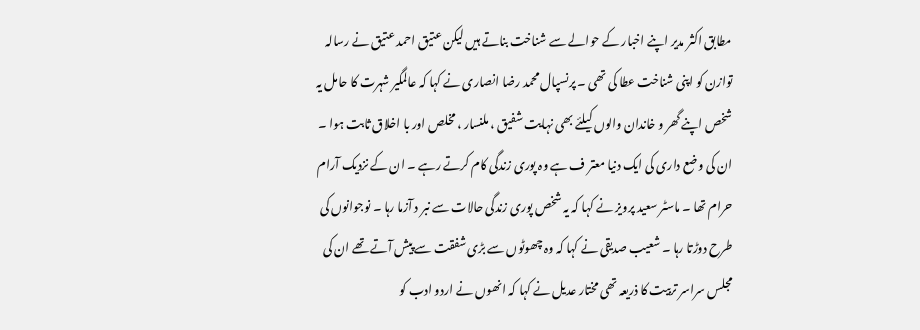مطابق اکثر مدیر اپنے اخبار کے حوالے سے شناخت بناتے ہیں لیکن عتیق احمد عتیق نے رسالہ توازن کو اپنی شناخت عطا کی تھی ۔ پرنسپال محمد رضا انصاری نے کہا کہ عالمگیر شہرت کا حامل یہ شخص اپنے گھر و خاندان والوں کیلئے بھی نہایت شفیق ، ملنسار ، مخلص اور با اخلاق ثابت ہوا ۔ ان کی وضع داری کی ایک دنیا معتر ف ہے وہ پوری زندگی کام کرتے رہے ۔ ان کے نزدیک آرام حرام تھا ۔ ماسٹر سعید پرویز نے کہا کہ یہ شخص پوری زندگی حالات سے نبر د آزما رہا ۔ نوجوانوں کی طرح دوڑتا رہا ۔ شعیب صدیقی نے کہا کہ وہ چھوٹوں سے بڑی شفقت سے پیش آتے تھے ان کی مجلس سراسر تربیت کا ذریعہ تھی مختار عدیل نے کہا کہ انھوں نے اردو ادب کو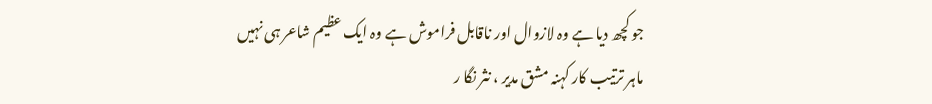جو کچھ دیا ہے وہ لازوال اور ناقابل فراموش ہے وہ ایک عظیم شاعر ہی نہیں ماہر ترتیب کار کہنہ مشق مدیر ، نثر نگا ر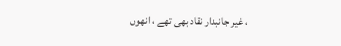، غیر جانبدار نقاد بھی تھے ، انھوں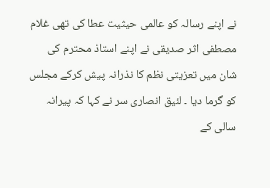نے اپنے رسالہ کو عالمی حیثیت عطا کی تھی غلام مصطفی اثر صدیقی نے اپنے استاذ محترم کی شان میں تعزیتی نظم کا نذرانہ پیش کرکے مجلس کو گرما دیا ۔ لئیق انصاری سر نے کہا کہ پیرانہ سالی کے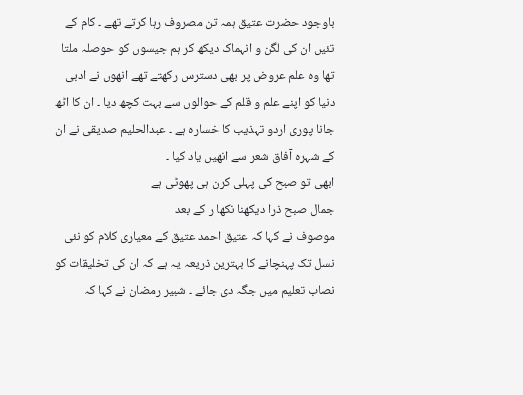باوجود حضرت عتیق ہمہ تن مصروف رہا کرتے تھے ۔ کام کے تئیں ان کی لگن و انہماک دیکھ کر ہم جیسوں کو حوصلہ ملتا تھا وہ علم عروض پر بھی دسترس رکھتے تھے انھوں نے ادبی دنیا کو اپنے علم و قلم کے حوالوں سے بہت کچھ دیا ۔ ان کا اٹھ جانا پوری اردو تہذیب کا خسارہ ہے ۔ عبدالحلیم صدیقی نے ان کے شہرہ آفاق شعر سے انھیں یاد کیا ۔
ابھی تو صبح کی پہلی کرن ہی پھوٹی ہے
جمال صبح ذرا دیکھنا نکھا ر کے بعد
موصوف نے کہا کہ عتیق احمد عتیق کے معیاری کلام کو نئی نسل تک پہنچانے کا بہترین ذریعہ یہ ہے کہ ان کی تخلیقات کو نصاب تعلیم میں جگہ دی جائے ۔ شبیر رمضان نے کہا کہ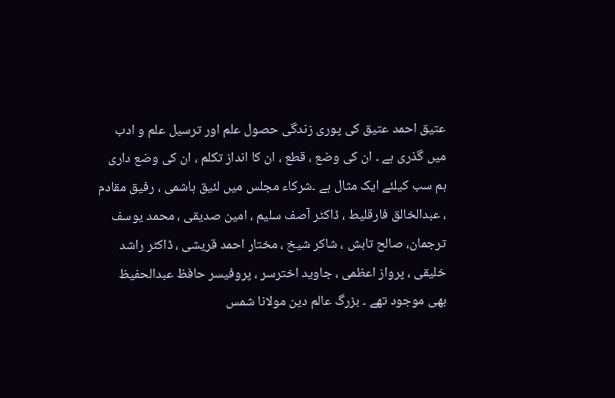عتیق احمد عتیق کی پوری زندگی حصول علم اور ترسیل علم و ادب میں گذری ہے ۔ ان کی وضع ، قطع ، ان کا انداز تکلم ، ان کی وضع داری ہم سب کیلئے ایک مثال ہے ۔شرکاء مجلس میں لئیق ہاشمی ، رفیق مقادم ، عبدالخالق فارقلیط ، ڈاکٹر آصف سلیم ، امین صدیقی ، محمد یوسف ترجمان، صالح تابش ، شاکر شیخ ، مختار احمد قریشی ، ڈاکٹر راشد خلیقی ، پرواز اعظمی ، جاوید اخترسر ، پروفیسر حافظ عبدالحفیظ بھی موجود تھے ۔ بزرگ عالم دین مولانا شمس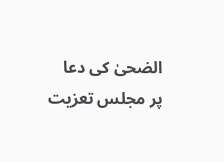الضحیٰ کی دعا پر مجلس تعزیت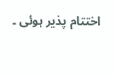اختتام پذیر ہوئی ۔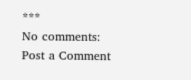***
No comments:
Post a Comment